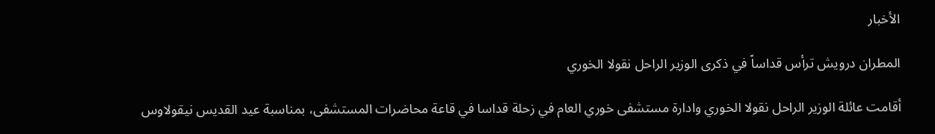الأخبار

المطران درويش ترأس قداساً في ذكرى الوزير الراحل نقولا الخوري

أقامت عائلة الوزير الراحل نقولا الخوري وادارة مستشفى خوري العام في زحلة قداسا في قاعة محاضرات المستشفى، بمناسبة عيد القديس نيقولاوس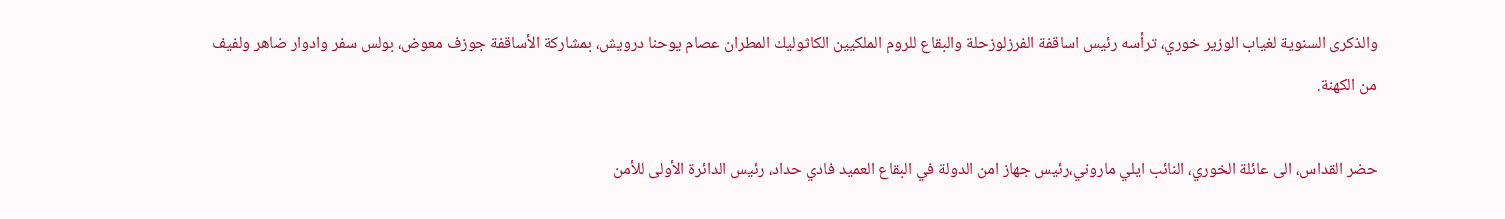والذكرى السنوية لغياب الوزير خوري، ترأسه رئيس اساقفة الفرزلوزحلة والبقاع للروم الملكيين الكاثوليك المطران عصام يوحنا درويش، بمشاركة الأساقفة جوزف معوض، بولس سفر وادوار ضاهر ولفيف من الكهنة.

حضر القداس، الى عائلة الخوري، النائب ايلي ماروني،رئيس جهاز امن الدولة في البقاع العميد فادي حداد، رئيس الدائرة الأولى للأمن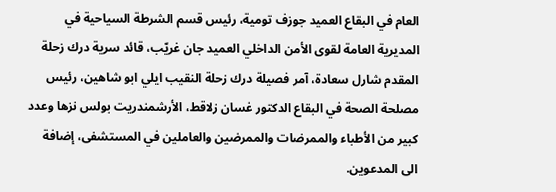العام في البقاع العميد جوزف تومية، رئيس قسم الشرطة السياحية في المديرية العامة لقوى الأمن الداخلي العميد جان غريّب، قائد سرية درك زحلة المقدم شارل سعادة، آمر فصيلة درك زحلة النقيب ايلي ابو شاهين، رئيس مصلحة الصحة في البقاع الدكتور غسان زلاقط، الأرشمندريت بولس نزها وعدد كبير من الأطباء والممرضات والممرضين والعاملين في المستشفى، إضافة الى المدعوين.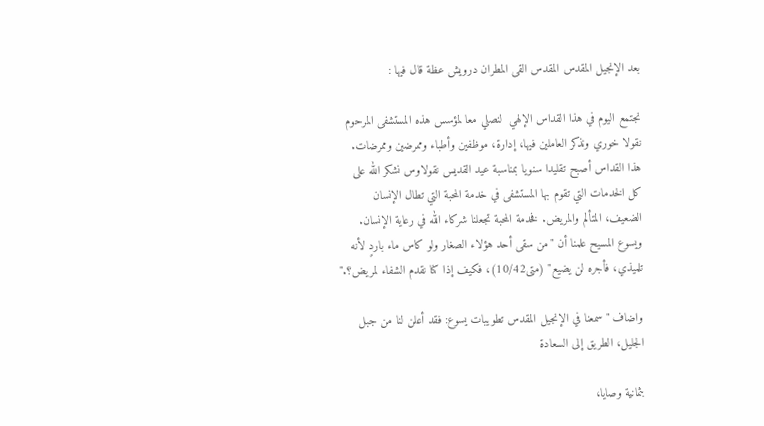بعد الإنجيل المقدس المقدس القى المطران درويش عظة قال فيها :

نجتمع اليوم في هذا القداس الإلهي  لنصلي معا لمؤسس هذه المستشفى المرحوم نقولا خوري ونذكر العاملين فيها، إدارة، موظفين وأطباء وممرضين وممرضات.  هذا القداس أصبح تقليدا سنويا بمناسبة عيد القديس نقولاوس نشكر الله على كل الخدمات التي تقوم بها المستشفى في خدمة المحبة التي تطال الإنسان الضعيف، المتألم والمريض. فخدمة المحبة تجعلنا شركاء الله في رعاية الإنسان. ويسوع المسيح علمنا أن "من سقى أحد هؤلاء الصغار ولو كاس ماء باردٍ لأنه تلميذي، فأجره لن يضيع" (متى10/42)، فكيف إذا كنا نقدم الشفاء لمريض؟."

واضاف " سمعنا في الإنجيل المقدس تطويبات يسوع: فقد أعلن لنا من جبل الجليل، الطريق إلى السعادة

بثمانية وصايا،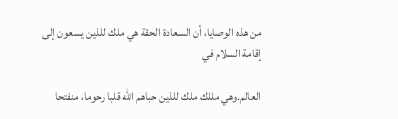من هذه الوصايا، أن السعادة الحقة هي ملك للذين يسعون إلى إقامة السلام في

العالم.وهي مللك ملك للذين حباهم الله قلبا رحوما، منفتحا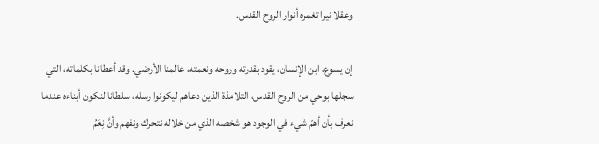وعقلا نيرا تغمره أنوار الروح القدس.

إن يسوع، ابن الإنسان، يقود بقدرته وروحه ونعمته، عالمنا الأرضي. وقد أعطانا بكلماته، التي سجلها بوحي من الروح القدس، التلامذة الذين دعاهم ليكونوا رسله، سلطانا لنكون أبناءه عندما نعرف بأن أهمّ شيء في الوجود هو شخصه الذي من خلاله نتحرك ونفهم وأنَّ نِعَمُ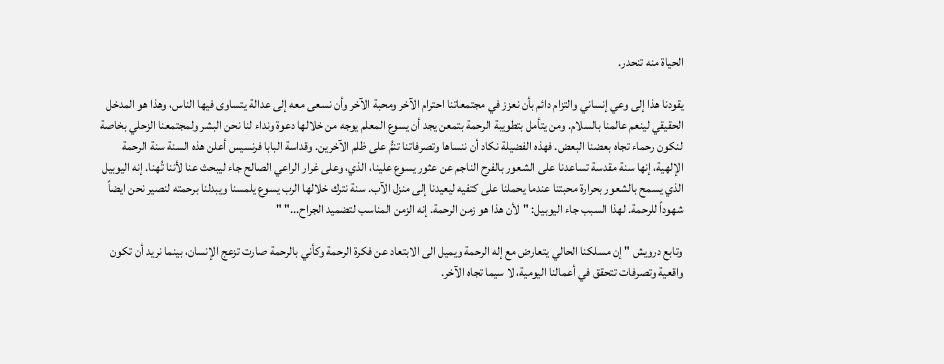الحياة منه تنحدر.

يقودنا هذا إلى وعي إنساني والتزام دائم بأن نعزز في مجتمعاتنا احترام الآخر ومحبة الآخر وأن نسعى معه إلى عدالة يتساوى فيها الناس، وهذا هو المدخل الحقيقي لينعم عالمنا بالسلام. ومن يتأمل بتطويبة الرحمة بتمعن يجد أن يسوع المعلم يوجه من خلالها دعوة ونداء لنا نحن البشر ولمجتمعنا الزحلي بخاصة لنكون رحماء تجاه بعضنا البعض. فهذه الفضيلة نكاد أن ننساها وتصرفاتنا تنمُّ على ظلم الآخرين. وقداسة البابا فرنسيس أعلن هذه السنة سنة الرحمة الإلهية، إنها سنة مقدسة تساعدنا على الشعور بالفرح الناجم عن عثور يسوع علينا، الذي، وعلى غرار الراعي الصالح جاء ليبحث عنا لأننا تُهنا. إنه اليوبيل الذي يسمح بالشعور بحرارة محبتنا عندما يحملنا على كتفيه ليعيدنا إلى منزل الآب. سنة نترك خلالها الرب يسوع يلمسنا ويبدلنا برحمته لنصير نحن ايضاً شهوداً للرحمة. لهذا السبب جاء اليوبيل: "لأن هذا هو زمن الرحمة. إنه الزمن المناسب لتضميد الجراح..." "

وتابع درويش " إن مسلكنا الحالي يتعارض مع إله الرحمة ويميل الى الابتعاد عن فكرة الرحمة وكأني بالرحمة صارت تزعج الإنسان، بينما نريد أن تكون واقعية وتصرفات تتحقق في أعمالنا اليومية، لا سيما تجاه الآخر.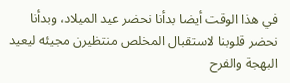في هذا الوقت أيضا بدأنا نحضر عيد الميلاد، وبدأنا نحضر قلوبنا لاستقبال المخلص منتظيرن مجيئه ليعيد البهجة والفرح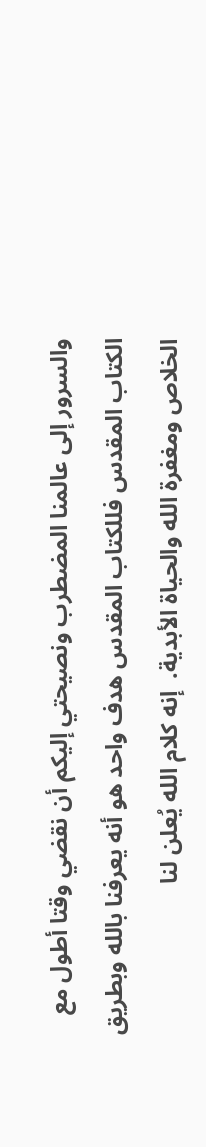والسرور إلى عالمنا المضطرب ونصيحتي إليكم أن نقضي وقتا أطول مع الكتاب المقدس فللكتاب المقدس هدف واحد هو أنه يعرفنا بالله وبطريق الخلاص ومغفرة الله والحياة الأبدية.  إنه كلام الله يُعلن لنا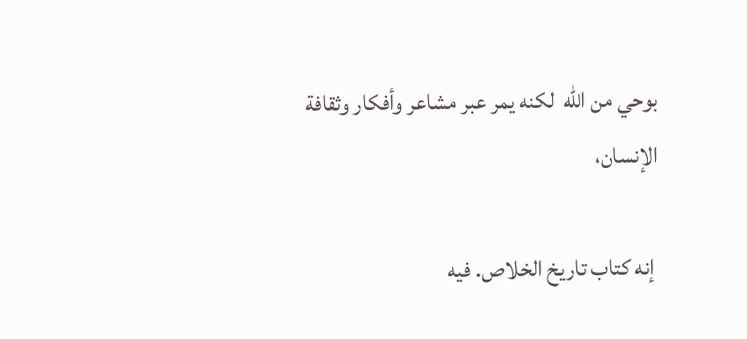بوحي من الله  لكنه يمر عبر مشاعر وأفكار وثقافة الإنسان،

 إنه كتاب تاريخ الخلاص. فيه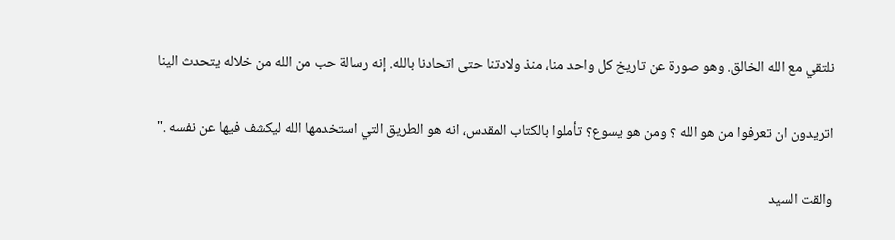نلتقي مع الله الخالق. وهو صورة عن تاريخ كل واحد منا، منذ ولادتنا حتى اتحادنا بالله. إنه رسالة حب من الله من خلاله يتحدث الينا

اتريدون ان تعرفوا من هو الله ؟ ومن هو يسوع؟ تأملوا بالكتاب المقدس، انه هو الطريق التي استخدمها الله ليكشف فيها عن نفسه ."

والقت السيد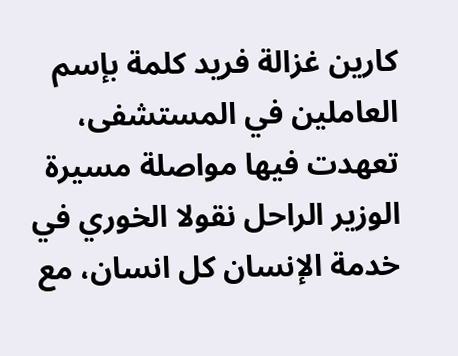كارين غزالة فريد كلمة بإسم العاملين في المستشفى، تعهدت فيها مواصلة مسيرة الوزير الراحل نقولا الخوري في خدمة الإنسان كل انسان، مع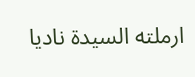ارملته السيدة ناديا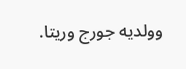وولديه جورج وريتا.